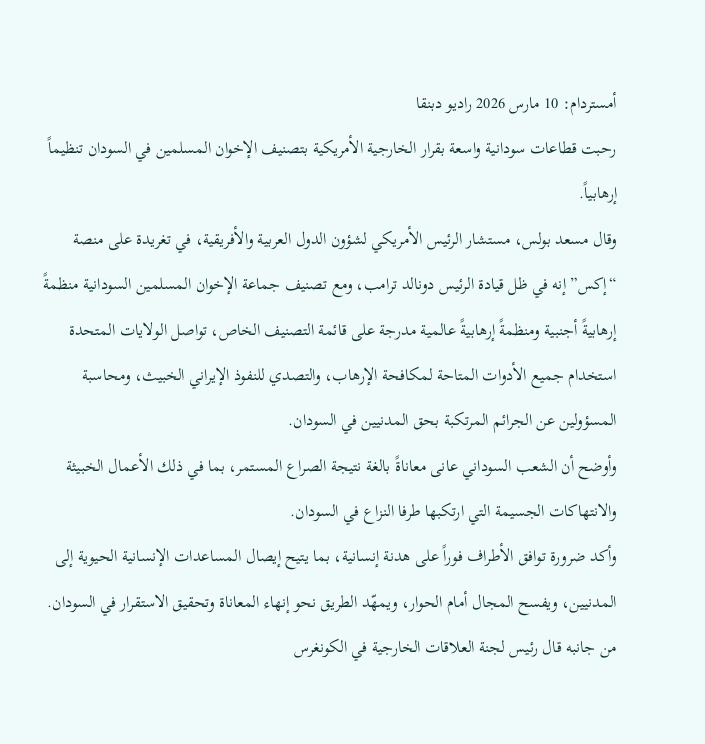أمستردام: 10 مارس 2026 راديو دبنقا
رحبت قطاعات سودانية واسعة بقرار الخارجية الأمريكية بتصنيف الإخوان المسلمين في السودان تنظيماً إرهابياً.
وقال مسعد بولس، مستشار الرئيس الأمريكي لشؤون الدول العربية والأفريقية، في تغريدة على منصة “إكس” إنه في ظل قيادة الرئيس دونالد ترامب، ومع تصنيف جماعة الإخوان المسلمين السودانية منظمةً إرهابيةً أجنبية ومنظمةً إرهابيةً عالمية مدرجة على قائمة التصنيف الخاص، تواصل الولايات المتحدة استخدام جميع الأدوات المتاحة لمكافحة الإرهاب، والتصدي للنفوذ الإيراني الخبيث، ومحاسبة المسؤولين عن الجرائم المرتكبة بحق المدنيين في السودان.
وأوضح أن الشعب السوداني عانى معاناةً بالغة نتيجة الصراع المستمر، بما في ذلك الأعمال الخبيثة والانتهاكات الجسيمة التي ارتكبها طرفا النزاع في السودان.
وأكد ضرورة توافق الأطراف فوراً على هدنة إنسانية، بما يتيح إيصال المساعدات الإنسانية الحيوية إلى المدنيين، ويفسح المجال أمام الحوار، ويمهّد الطريق نحو إنهاء المعاناة وتحقيق الاستقرار في السودان.
من جانبه قال رئيس لجنة العلاقات الخارجية في الكونغرس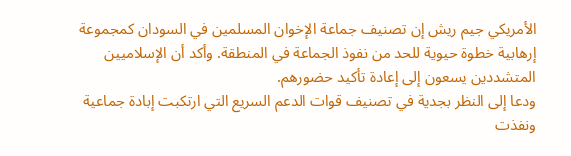الأمريكي جيم ريش إن تصنيف جماعة الإخوان المسلمين في السودان كمجموعة إرهابية خطوة حيوية للحد من نفوذ الجماعة في المنطقة. وأكد أن الإسلاميين المتشددين يسعون إلى إعادة تأكيد حضورهم.
ودعا إلى النظر بجدية في تصنيف قوات الدعم السريع التي ارتكبت إبادة جماعية ونفذت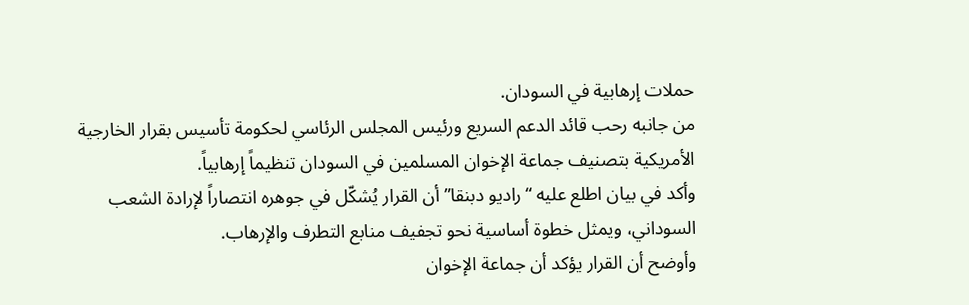حملات إرهابية في السودان.
من جانبه رحب قائد الدعم السريع ورئيس المجلس الرئاسي لحكومة تأسيس بقرار الخارجية الأمريكية بتصنيف جماعة الإخوان المسلمين في السودان تنظيماً إرهابياً.
وأكد في بيان اطلع عليه “راديو دبنقا” أن القرار يُشكّل في جوهره انتصاراً لإرادة الشعب السوداني، ويمثل خطوة أساسية نحو تجفيف منابع التطرف والإرهاب.
وأوضح أن القرار يؤكد أن جماعة الإخوان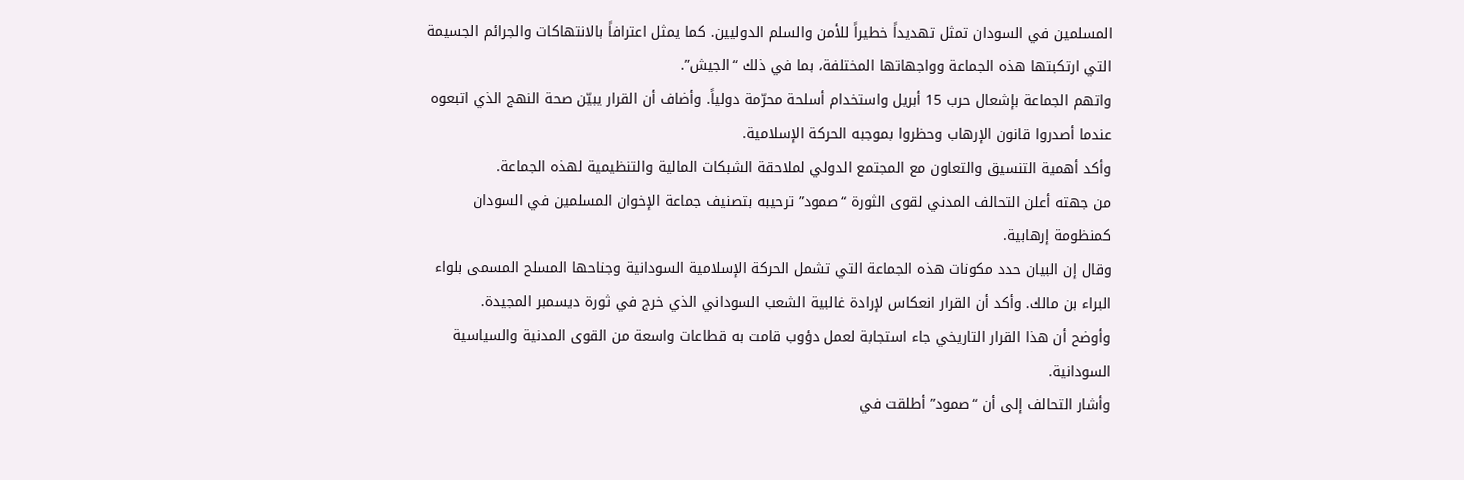المسلمين في السودان تمثل تهديداً خطيراً للأمن والسلم الدوليين. كما يمثل اعترافاً بالانتهاكات والجرائم الجسيمة التي ارتكبتها هذه الجماعة وواجهاتها المختلفة، بما في ذلك “الجيش”.
واتهم الجماعة بإشعال حرب 15 أبريل واستخدام أسلحة محرّمة دولياً. وأضاف أن القرار يبيّن صحة النهج الذي اتبعوه عندما أصدروا قانون الإرهاب وحظروا بموجبه الحركة الإسلامية.
وأكد أهمية التنسيق والتعاون مع المجتمع الدولي لملاحقة الشبكات المالية والتنظيمية لهذه الجماعة.
من جهته أعلن التحالف المدني لقوى الثورة “صمود” ترحيبه بتصنيف جماعة الإخوان المسلمين في السودان كمنظومة إرهابية.
وقال إن البيان حدد مكونات هذه الجماعة التي تشمل الحركة الإسلامية السودانية وجناحها المسلح المسمى بلواء البراء بن مالك. وأكد أن القرار انعكاس لإرادة غالبية الشعب السوداني الذي خرج في ثورة ديسمبر المجيدة.
وأوضح أن هذا القرار التاريخي جاء استجابة لعمل دؤوب قامت به قطاعات واسعة من القوى المدنية والسياسية السودانية.
وأشار التحالف إلى أن “صمود” أطلقت في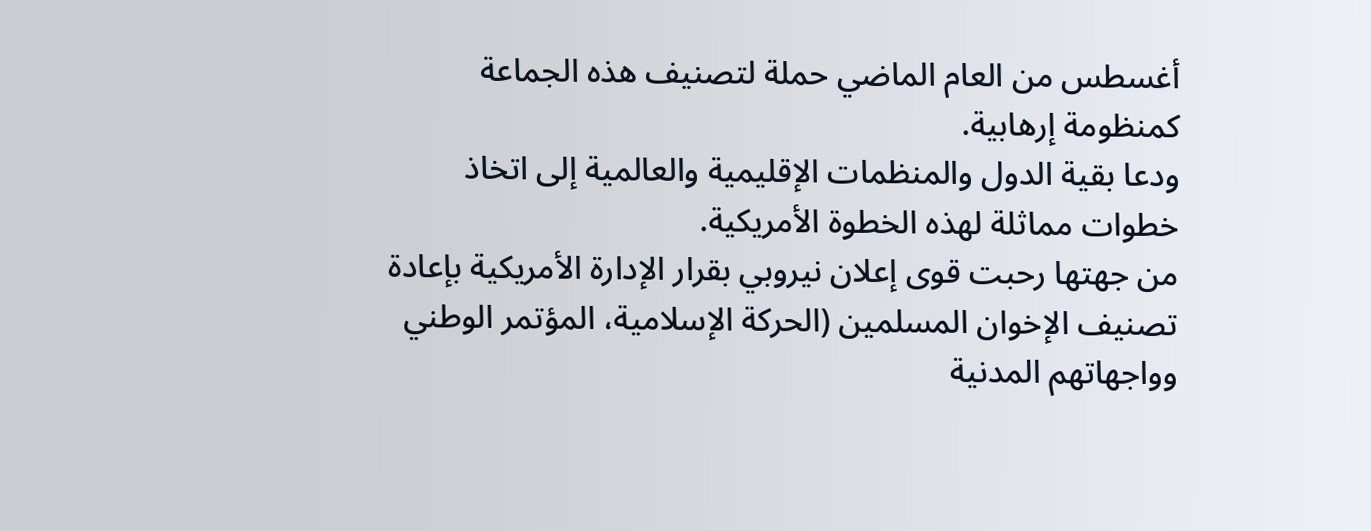أغسطس من العام الماضي حملة لتصنيف هذه الجماعة كمنظومة إرهابية.
ودعا بقية الدول والمنظمات الإقليمية والعالمية إلى اتخاذ خطوات مماثلة لهذه الخطوة الأمريكية.
من جهتها رحبت قوى إعلان نيروبي بقرار الإدارة الأمريكية بإعادة تصنيف الإخوان المسلمين (الحركة الإسلامية، المؤتمر الوطني وواجهاتهم المدنية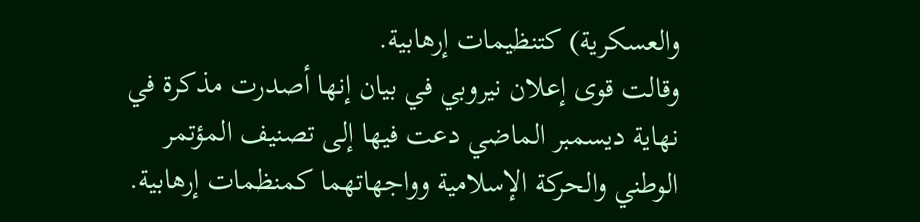والعسكرية) كتنظيمات إرهابية.
وقالت قوى إعلان نيروبي في بيان إنها أصدرت مذكرة في نهاية ديسمبر الماضي دعت فيها إلى تصنيف المؤتمر الوطني والحركة الإسلامية وواجهاتهما كمنظمات إرهابية.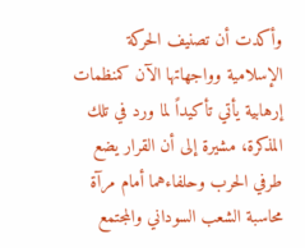وأكدت أن تصنيف الحركة الإسلامية وواجهاتها الآن كمنظمات إرهابية يأتي تأكيداً لما ورد في تلك المذكرة، مشيرة إلى أن القرار يضع طرفي الحرب وحلفاءهما أمام مرآة محاسبة الشعب السوداني والمجتمع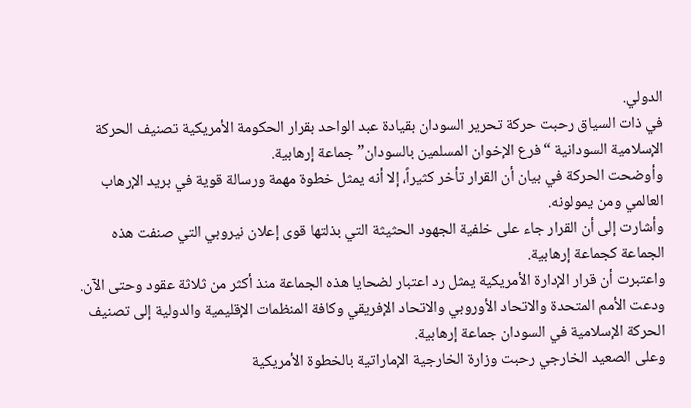الدولي.
في ذات السياق رحبت حركة تحرير السودان بقيادة عبد الواحد بقرار الحكومة الأمريكية تصنيف الحركة الإسلامية السودانية “فرع الإخوان المسلمين بالسودان” جماعة إرهابية.
وأوضحت الحركة في بيان أن القرار تأخر كثيراً، إلا أنه يمثل خطوة مهمة ورسالة قوية في بريد الإرهاب العالمي ومن يمولونه.
وأشارت إلى أن القرار جاء على خلفية الجهود الحثيثة التي بذلتها قوى إعلان نيروبي التي صنفت هذه الجماعة كجماعة إرهابية.
واعتبرت أن قرار الإدارة الأمريكية يمثل رد اعتبار لضحايا هذه الجماعة منذ أكثر من ثلاثة عقود وحتى الآن.
ودعت الأمم المتحدة والاتحاد الأوروبي والاتحاد الإفريقي وكافة المنظمات الإقليمية والدولية إلى تصنيف الحركة الإسلامية في السودان جماعة إرهابية.
وعلى الصعيد الخارجي رحبت وزارة الخارجية الإماراتية بالخطوة الأمريكية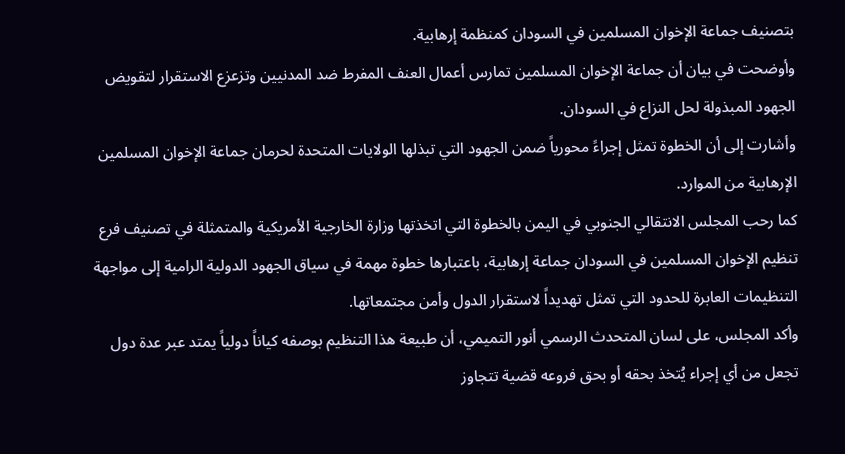بتصنيف جماعة الإخوان المسلمين في السودان كمنظمة إرهابية.
وأوضحت في بيان أن جماعة الإخوان المسلمين تمارس أعمال العنف المفرط ضد المدنيين وتزعزع الاستقرار لتقويض الجهود المبذولة لحل النزاع في السودان.
وأشارت إلى أن الخطوة تمثل إجراءً محورياً ضمن الجهود التي تبذلها الولايات المتحدة لحرمان جماعة الإخوان المسلمين الإرهابية من الموارد.
كما رحب المجلس الانتقالي الجنوبي في اليمن بالخطوة التي اتخذتها وزارة الخارجية الأمريكية والمتمثلة في تصنيف فرع تنظيم الإخوان المسلمين في السودان جماعة إرهابية، باعتبارها خطوة مهمة في سياق الجهود الدولية الرامية إلى مواجهة التنظيمات العابرة للحدود التي تمثل تهديداً لاستقرار الدول وأمن مجتمعاتها.
وأكد المجلس، على لسان المتحدث الرسمي أنور التميمي، أن طبيعة هذا التنظيم بوصفه كياناً دولياً يمتد عبر عدة دول تجعل من أي إجراء يُتخذ بحقه أو بحق فروعه قضية تتجاوز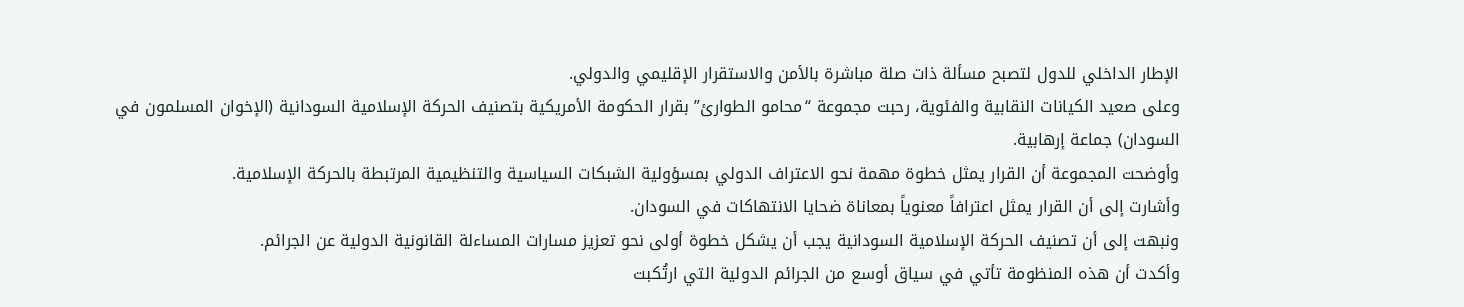الإطار الداخلي للدول لتصبح مسألة ذات صلة مباشرة بالأمن والاستقرار الإقليمي والدولي.
وعلى صعيد الكيانات النقابية والفئوية، رحبت مجموعة “محامو الطوارئ” بقرار الحكومة الأمريكية بتصنيف الحركة الإسلامية السودانية (الإخوان المسلمون في السودان) جماعة إرهابية.
وأوضحت المجموعة أن القرار يمثل خطوة مهمة نحو الاعتراف الدولي بمسؤولية الشبكات السياسية والتنظيمية المرتبطة بالحركة الإسلامية.
وأشارت إلى أن القرار يمثل اعترافاً معنوياً بمعاناة ضحايا الانتهاكات في السودان.
ونبهت إلى أن تصنيف الحركة الإسلامية السودانية يجب أن يشكل خطوة أولى نحو تعزيز مسارات المساءلة القانونية الدولية عن الجرائم.
وأكدت أن هذه المنظومة تأتي في سياق أوسع من الجرائم الدولية التي ارتُكبت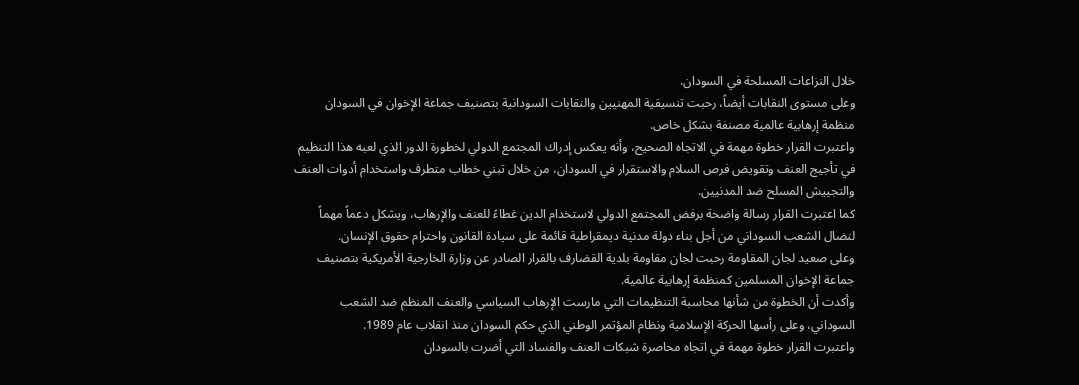خلال النزاعات المسلحة في السودان.
وعلى مستوى النقابات أيضاً، رحبت تنسيقية المهنيين والنقابات السودانية بتصنيف جماعة الإخوان في السودان منظمة إرهابية عالمية مصنفة بشكل خاص.
واعتبرت القرار خطوة مهمة في الاتجاه الصحيح، وأنه يعكس إدراك المجتمع الدولي لخطورة الدور الذي لعبه هذا التنظيم في تأجيج العنف وتقويض فرص السلام والاستقرار في السودان، من خلال تبني خطاب متطرف واستخدام أدوات العنف والتجييش المسلح ضد المدنيين.
كما اعتبرت القرار رسالة واضحة برفض المجتمع الدولي لاستخدام الدين غطاءً للعنف والإرهاب، ويشكل دعماً مهماً لنضال الشعب السوداني من أجل بناء دولة مدنية ديمقراطية قائمة على سيادة القانون واحترام حقوق الإنسان.
وعلى صعيد لجان المقاومة رحبت لجان مقاومة بلدية القضارف بالقرار الصادر عن وزارة الخارجية الأمريكية بتصنيف جماعة الإخوان المسلمين كمنظمة إرهابية عالمية.
وأكدت أن الخطوة من شأنها محاسبة التنظيمات التي مارست الإرهاب السياسي والعنف المنظم ضد الشعب السوداني، وعلى رأسها الحركة الإسلامية ونظام المؤتمر الوطني الذي حكم السودان منذ انقلاب عام 1989.
واعتبرت القرار خطوة مهمة في اتجاه محاصرة شبكات العنف والفساد التي أضرت بالسودان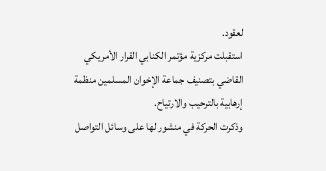لعقود.
استقبلت مركزية مؤتمر الكنابي القرار الأمريكي القاضي بتصنيف جماعة الإخوان المسلمين منظمة إرهابية بالترحيب والارتياح.
وذكرت الحركة في منشور لها على وسائل التواصل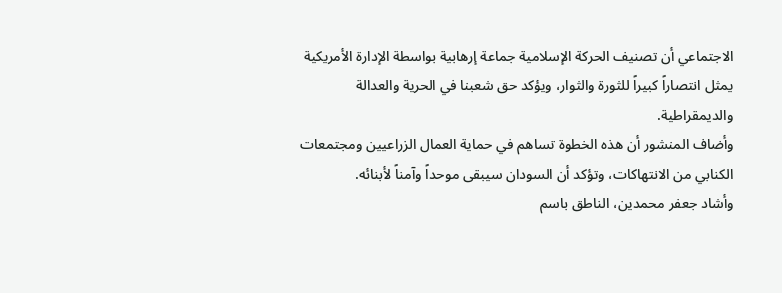الاجتماعي أن تصنيف الحركة الإسلامية جماعة إرهابية بواسطة الإدارة الأمريكية يمثل انتصاراً كبيراً للثورة والثوار، ويؤكد حق شعبنا في الحرية والعدالة والديمقراطية.
وأضاف المنشور أن هذه الخطوة تساهم في حماية العمال الزراعيين ومجتمعات الكنابي من الانتهاكات، وتؤكد أن السودان سيبقى موحداً وآمناً لأبنائه.
وأشاد جعفر محمدين، الناطق باسم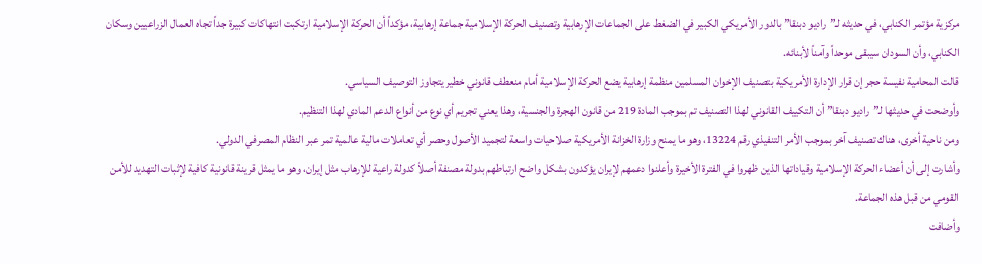مركزية مؤتمر الكنابي، في حديثه لـ”راديو دبنقا” بالدور الأمريكي الكبير في الضغط على الجماعات الإرهابية وتصنيف الحركة الإسلامية جماعة إرهابية، مؤكداً أن الحركة الإسلامية ارتكبت انتهاكات كبيرة جداً تجاه العمال الزراعيين وسكان الكنابي، وأن السودان سيبقى موحداً وآمناً لأبنائه.
قالت المحامية نفيسة حجر إن قرار الإدارة الأمريكية بتصنيف الإخوان المسلمين منظمة إرهابية يضع الحركة الإسلامية أمام منعطف قانوني خطير يتجاوز التوصيف السياسي.
وأوضحت في حديثها لـ”راديو دبنقا” أن التكييف القانوني لهذا التصنيف تم بموجب المادة 219 من قانون الهجرة والجنسية، وهذا يعني تجريم أي نوع من أنواع الدعم المادي لهذا التنظيم.
ومن ناحية أخرى، هناك تصنيف آخر بموجب الأمر التنفيذي رقم 13224، وهو ما يمنح وزارة الخزانة الأمريكية صلاحيات واسعة لتجميد الأصول وحصر أي تعاملات مالية عالمية تمر عبر النظام المصرفي الدولي.
وأشارت إلى أن أعضاء الحركة الإسلامية وقياداتها الذين ظهروا في الفترة الأخيرة وأعلنوا دعمهم لإيران يؤكدون بشكل واضح ارتباطهم بدولة مصنفة أصلاً كدولة راعية للإرهاب مثل إيران، وهو ما يمثل قرينة قانونية كافية لإثبات التهديد للأمن القومي من قبل هذه الجماعة.
وأضافت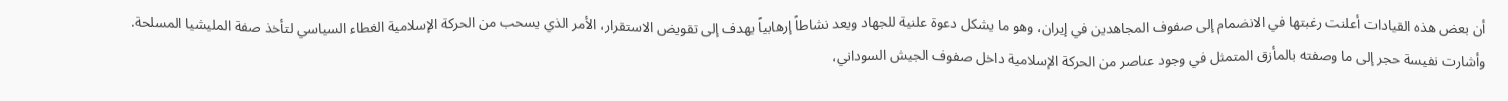أن بعض هذه القيادات أعلنت رغبتها في الانضمام إلى صفوف المجاهدين في إيران، وهو ما يشكل دعوة علنية للجهاد ويعد نشاطاً إرهابياً يهدف إلى تقويض الاستقرار، الأمر الذي يسحب من الحركة الإسلامية الغطاء السياسي لتأخذ صفة المليشيا المسلحة.
وأشارت نفيسة حجر إلى ما وصفته بالمأزق المتمثل في وجود عناصر من الحركة الإسلامية داخل صفوف الجيش السوداني،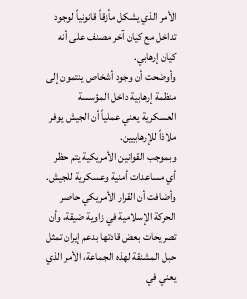الأمر الذي يشكل مأزقاً قانونياً لوجود تداخل مع كيان آخر مصنف على أنه كيان إرهابي.
وأوضحت أن وجود أشخاص ينتمون إلى منظمة إرهابية داخل المؤسسة العسكرية يعني عملياً أن الجيش يوفر ملاذاً للإرهابيين.
وبموجب القوانين الأمريكية يتم حظر أي مساعدات أمنية وعسكرية للجيش.
وأضافت أن القرار الأمريكي حاصر الحركة الإسلامية في زاوية ضيقة، وأن تصريحات بعض قادتها بدعم إيران تمثل حبل المشنقة لهذه الجماعة، الأمر الذي يعني في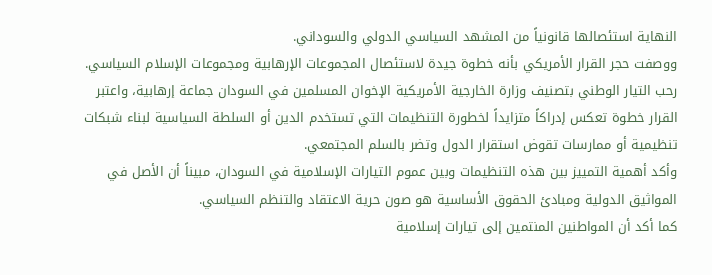النهاية استئصالها قانونياً من المشهد السياسي الدولي والسوداني.
ووصفت حجر القرار الأمريكي بأنه خطوة جيدة لاستئصال المجموعات الإرهابية ومجموعات الإسلام السياسي.
رحب التيار الوطني بتصنيف وزارة الخارجية الأمريكية الإخوان المسلمين في السودان جماعة إرهابية، واعتبر القرار خطوة تعكس إدراكاً متزايداً لخطورة التنظيمات التي تستخدم الدين أو السلطة السياسية لبناء شبكات تنظيمية أو ممارسات تقوض استقرار الدول وتضر بالسلم المجتمعي.
وأكد أهمية التمييز بين هذه التنظيمات وبين عموم التيارات الإسلامية في السودان، مبيناً أن الأصل في المواثيق الدولية ومبادئ الحقوق الأساسية هو صون حرية الاعتقاد والتنظم السياسي.
كما أكد أن المواطنين المنتمين إلى تيارات إسلامية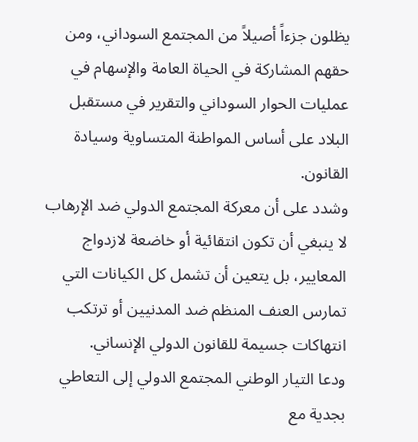يظلون جزءاً أصيلاً من المجتمع السوداني، ومن حقهم المشاركة في الحياة العامة والإسهام في عمليات الحوار السوداني والتقرير في مستقبل البلاد على أساس المواطنة المتساوية وسيادة القانون.
وشدد على أن معركة المجتمع الدولي ضد الإرهاب لا ينبغي أن تكون انتقائية أو خاضعة لازدواج المعايير، بل يتعين أن تشمل كل الكيانات التي تمارس العنف المنظم ضد المدنيين أو ترتكب انتهاكات جسيمة للقانون الدولي الإنساني.
ودعا التيار الوطني المجتمع الدولي إلى التعاطي بجدية مع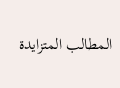المطالب المتزايدة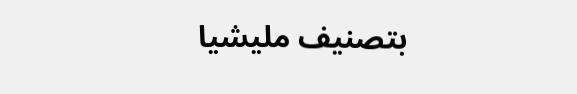بتصنيف مليشيا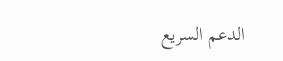الدعم السريع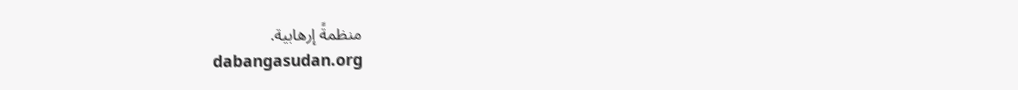منظمةً إرهابية.
dabangasudan.org